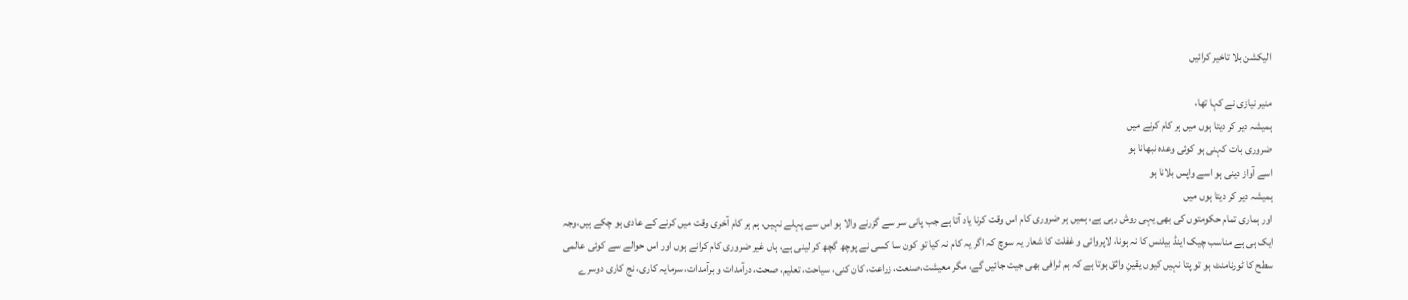الیکشن بلا تاخیر کرائیں

منیر نیازی نے کہا تھا،
ہمیشہ دیر کر دیتا ہوں میں ہر کام کرنے میں
ضروری بات کہنی ہو کوئی وعدہ نبھانا ہو
اسے آواز دینی ہو اسے واپس بلانا ہو
ہمیشہ دیر کر دیتا ہوں میں
اور ہماری تمام حکومتوں کی بھی یہی روش رہی ہے، ہمیں ہر ضروری کام اس وقت کرنا یاد آتا ہے جب پانی سر سے گزرنے والا ہو اس سے پہلے نہیں، ہم ہر کام آخری وقت میں کرنے کے عادی ہو چکے ہیں،وجہ ایک ہی ہے مناسب چیک اینڈ بیلنس کا نہ ہونا، لاپروائی و غفلت کا شعار یہ سوچ کہ اگر یہ کام نہ کیا تو کون سا کسی نے پوچھ گچھ کر لینی ہے، ہاں غیر ضروری کام کرانے ہوں اور اس حوالے سے کوئی عالمی سطح کا ٹورنامنٹ ہو تو پتا نہیں کیوں یقینِ واثق ہوتا ہے کہ ہم ٹرافی بھی جیت جائیں گے، مگر معیشت،صنعت، زراعت، کان کنی، سیاحت، تعلیم، صحت، درآمدات و برآمدات، سرمایہ کاری، نج کاری دوسرے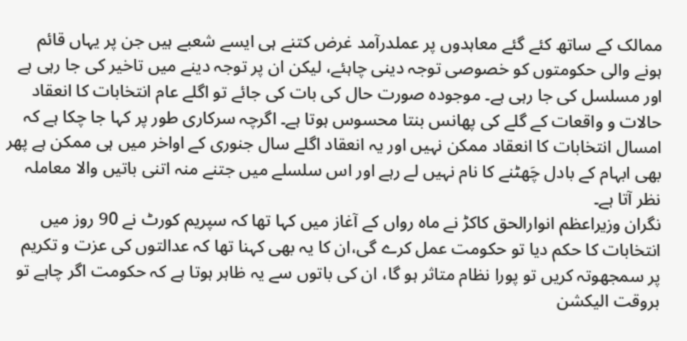ممالک کے ساتھ کئے گئے معاہدوں پر عملدرآمد غرض کتنے ہی ایسے شعبے ہیں جن پر یہاں قائم ہونے والی حکومتوں کو خصوصی توجہ دینی چاہئے، لیکن ان پر توجہ دینے میں تاخیر کی جا رہی ہے اور مسلسل کی جا رہی ہے۔ موجودہ صورت حال کی بات کی جائے تو اگلے عام انتخابات کا انعقاد حالات و واقعات کے گلے کی پھانس بنتا محسوس ہوتا ہے۔ اگرچہ سرکاری طور پر کہا جا چکا ہے کہ امسال انتخابات کا انعقاد ممکن نہیں اور یہ انعقاد اگلے سال جنوری کے اواخر میں ہی ممکن ہے پھر بھی ابہام کے بادل چَھٹنے کا نام نہیں لے رہے اور اس سلسلے میں جتنے منہ اتنی باتیں والا معاملہ نظر آتا ہے۔
نگران وزیراعظم انوارالحق کاکڑ نے ماہ رواں کے آغاز میں کہا تھا کہ سپریم کورٹ نے 90 روز میں انتخابات کا حکم دیا تو حکومت عمل کرے گی،ان کا یہ بھی کہنا تھا کہ عدالتوں کی عزت و تکریم پر سمجھوتہ کریں تو پورا نظام متاثر ہو گا، ان کی باتوں سے یہ ظاہر ہوتا ہے کہ حکومت اگر چاہے تو بروقت الیکشن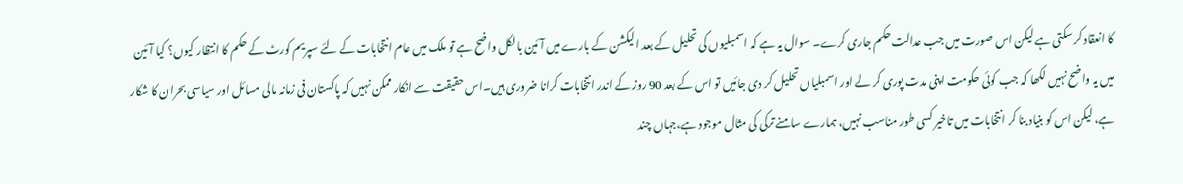کا انعقاد کر سکتی ہے لیکن اس صورت میں جب عدالت حکم جاری کرے۔ سوال یہ ہے کہ اسمبلیوں کی تحلیل کے بعد الیکشن کے بارے میں آئین بالکل واضح ہے تو ملک میں عام انتخابات کے لئے سپریم کورٹ کے حکم کا انتظار کیوں؟ کیا آئین میں یہ واضح نہیں لکھا کہ جب کوئی حکومت اپنی مدت پوری کر لے اور اسمبلیاں تحلیل کر دی جائیں تو اس کے بعد 90 روز کے اندر انتخابات کرانا ضروری ہیں۔اس حقیقت سے انکار ممکن نہیں کہ پاکستان فی زمانہ مالی مسائل اور سیاسی بحران کا شکار ہے، لیکن اس کو بنیاد بنا کر انتخابات میں تاخیر کسی طور مناسب نہیں، ہمارے سامنے ترکی کی مثال موجود ہے،جہاں چند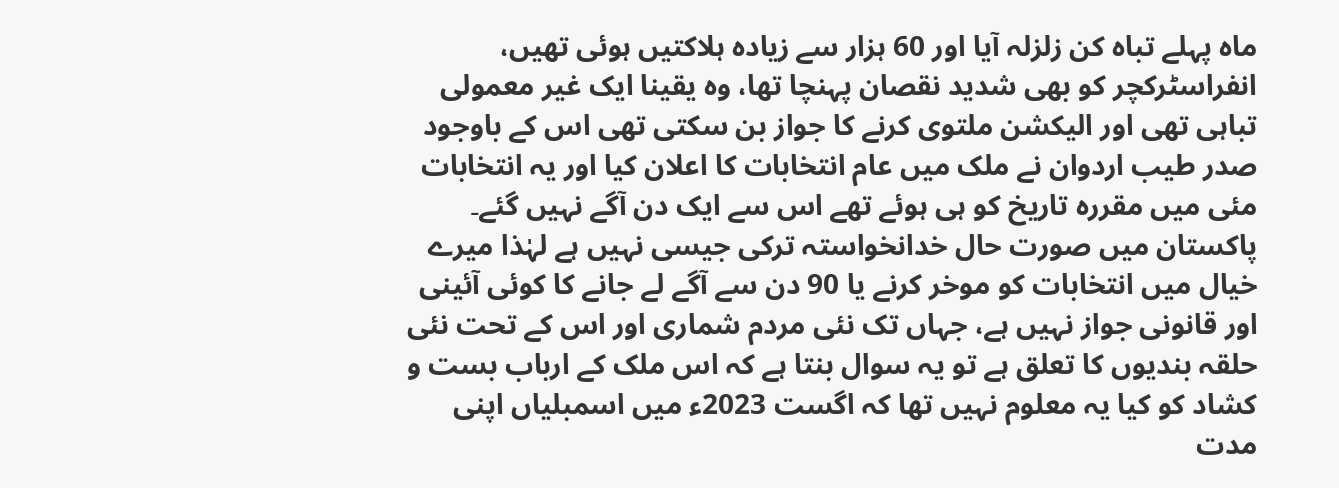ماہ پہلے تباہ کن زلزلہ آیا اور 60 ہزار سے زیادہ ہلاکتیں ہوئی تھیں، انفراسٹرکچر کو بھی شدید نقصان پہنچا تھا، وہ یقینا ایک غیر معمولی تباہی تھی اور الیکشن ملتوی کرنے کا جواز بن سکتی تھی اس کے باوجود صدر طیب اردوان نے ملک میں عام انتخابات کا اعلان کیا اور یہ انتخابات مئی میں مقررہ تاریخ کو ہی ہوئے تھے اس سے ایک دن آگے نہیں گئے۔ پاکستان میں صورت حال خدانخواستہ ترکی جیسی نہیں ہے لہٰذا میرے خیال میں انتخابات کو موخر کرنے یا 90 دن سے آگے لے جانے کا کوئی آئینی اور قانونی جواز نہیں ہے، جہاں تک نئی مردم شماری اور اس کے تحت نئی حلقہ بندیوں کا تعلق ہے تو یہ سوال بنتا ہے کہ اس ملک کے ارباب بست و کشاد کو کیا یہ معلوم نہیں تھا کہ اگست 2023ء میں اسمبلیاں اپنی مدت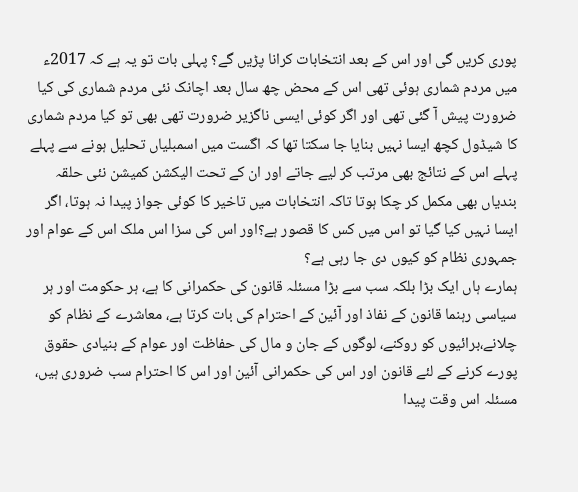پوری کریں گی اور اس کے بعد انتخابات کرانا پڑیں گے؟ پہلی بات تو یہ ہے کہ 2017ء میں مردم شماری ہوئی تھی اس کے محض چھ سال بعد اچانک نئی مردم شماری کی کیا ضرورت پیش آ گئی تھی اور اگر کوئی ایسی ناگزیر ضرورت تھی بھی تو کیا مردم شماری کا شیڈول کچھ ایسا نہیں بنایا جا سکتا تھا کہ اگست میں اسمبلیاں تحلیل ہونے سے پہلے پہلے اس کے نتائج بھی مرتب کر لیے جاتے اور ان کے تحت الیکشن کمیشن نئی حلقہ بندیاں بھی مکمل کر چکا ہوتا تاکہ انتخابات میں تاخیر کا کوئی جواز پیدا نہ ہوتا، اگر ایسا نہیں کیا گیا تو اس میں کس کا قصور ہے؟اور اس کی سزا اس ملک اس کے عوام اور جمہوری نظام کو کیوں دی جا رہی ہے؟
ہمارے ہاں ایک بڑا بلکہ سب سے بڑا مسئلہ قانون کی حکمرانی کا ہے، ہر حکومت اور ہر سیاسی رہنما قانون کے نفاذ اور آئین کے احترام کی بات کرتا ہے، معاشرے کے نظام کو چلانے،برائیوں کو روکنے، لوگوں کے جان و مال کی حفاظت اور عوام کے بنیادی حقوق پورے کرنے کے لئے قانون اور اس کی حکمرانی آئین اور اس کا احترام سب ضروری ہیں، مسئلہ اس وقت پیدا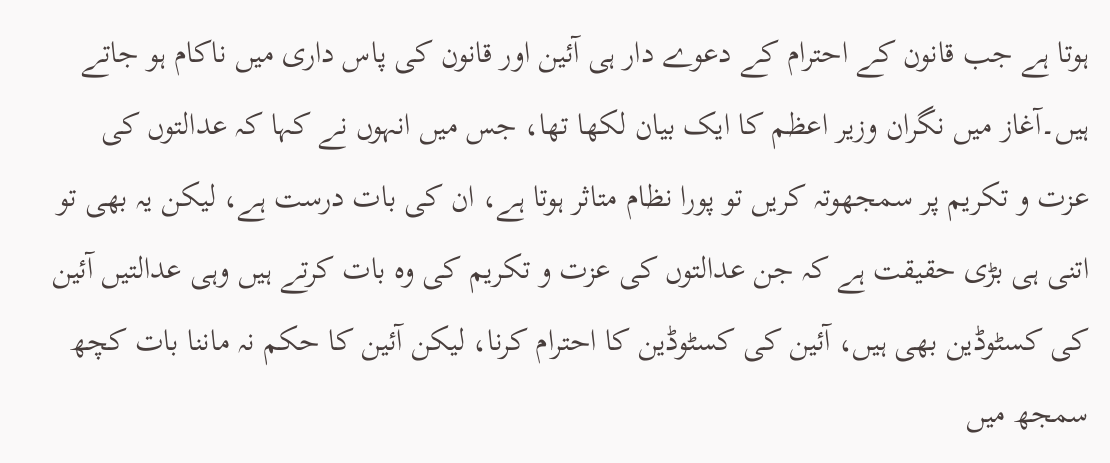ہوتا ہے جب قانون کے احترام کے دعوے دار ہی آئین اور قانون کی پاس داری میں ناکام ہو جاتے ہیں۔آغاز میں نگران وزیر اعظم کا ایک بیان لکھا تھا، جس میں انہوں نے کہا کہ عدالتوں کی عزت و تکریم پر سمجھوتہ کریں تو پورا نظام متاثر ہوتا ہے، ان کی بات درست ہے، لیکن یہ بھی تو اتنی ہی بڑی حقیقت ہے کہ جن عدالتوں کی عزت و تکریم کی وہ بات کرتے ہیں وہی عدالتیں آئین کی کسٹوڈین بھی ہیں، آئین کی کسٹوڈین کا احترام کرنا، لیکن آئین کا حکم نہ ماننا بات کچھ سمجھ میں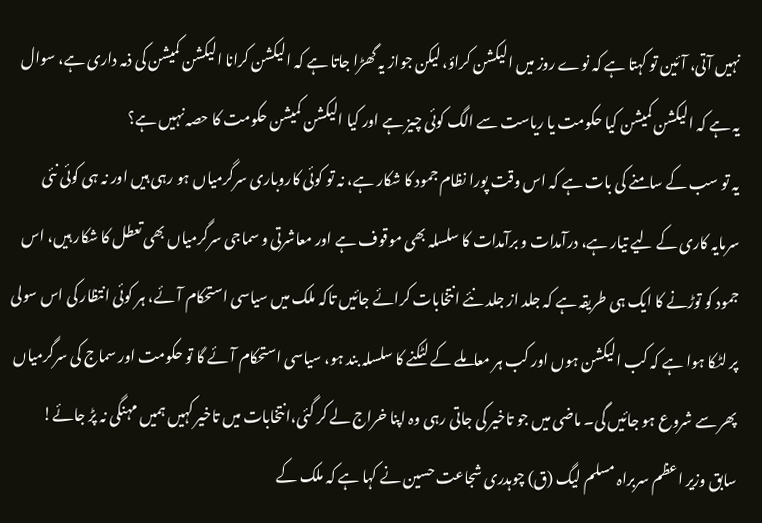نہیں آتی، آئین تو کہتا ہے کہ نوے روز میں الیکشن کراؤ، لیکن جواز یہ گھڑا جاتا ہے کہ الیکشن کرانا الیکشن کمیشن کی ذمہ داری ہے، سوال یہ ہے کہ الیکشن کمیشن کیا حکومت یا ریاست سے الگ کوئی چیز ہے اور کیا الیکشن کمیشن حکومت کا حصہ نہیں ہے؟
یہ تو سب کے سامنے کی بات ہے کہ اس وقت پورا نظام جمود کا شکار ہے، نہ تو کوئی کاروباری سرگرمیاں ہو رہی ہیں اور نہ ہی کوئی نئی سرمایہ کاری کے لیے تیار ہے، درآمدات و برآمدات کا سلسلہ بھی موقوف ہے اور معاشرتی و سماجی سرگرمیاں بھی تعطل کا شکار ہیں، اس جمود کو توڑنے کا ایک ہی طریقہ ہے کہ جلد از جلد نئے انتخابات کرائے جائیں تاکہ ملک میں سیاسی استحکام آئے، ہر کوئی انتظار کی اس سولی پر لٹکا ہوا ہے کہ کب الیکشن ہوں اور کب ہر معاملے کے لٹکنے کا سلسلہ بند ہو، سیاسی استحکام آئے گا تو حکومت اور سماج کی سرگرمیاں پھر سے شروع ہو جائیں گی۔ ماضی میں جو تاخیر کی جاتی رہی وہ اپنا خراج لے کر گئی،انتخابات میں تاخیر کہیں ہمیں مہنگی نہ پڑ جائے! سابق وزیر اعظم سربراہ مسلم لیگ (ق) چوہدری شجاعت حسین نے کہا ہے کہ ملک کے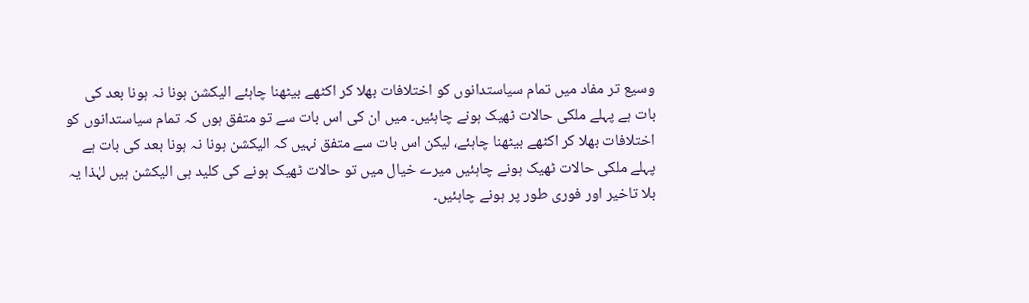وسیع تر مفاد میں تمام سیاستدانوں کو اختلافات بھلا کر اکٹھے بیٹھنا چاہئے الیکشن ہونا نہ ہونا بعد کی بات ہے پہلے ملکی حالات ٹھیک ہونے چاہئیں۔ میں ان کی اس بات سے تو متفق ہوں کہ تمام سیاستدانوں کو اختلافات بھلا کر اکٹھے بیٹھنا چاہئے، لیکن اس بات سے متفق نہیں کہ الیکشن ہونا نہ ہونا بعد کی بات ہے پہلے ملکی حالات ٹھیک ہونے چاہئیں میرے خیال میں تو حالات ٹھیک ہونے کی کلید ہی الیکشن ہیں لہٰذا یہ بلا تاخیر اور فوری طور پر ہونے چاہئیں۔